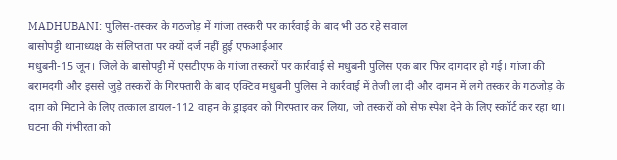MADHUBANI: पुलिस-तस्कर के गठजोड़ में गांजा तस्करी पर कार्रवाई के बाद भी उठ रहे सवाल
बासोपट्टी थानाध्यक्ष के संलिप्तता पर क्यों दर्ज नहीं हुई एफआईआर
मधुबनी-15 जून। जिले के बासोपट्टी में एसटीएफ के गांजा तस्करों पर कार्रवाई से मधुबनी पुलिस एक बार फिर दागदार हो गई। गांजा की बरामदगी और इससे जुड़े तस्करों के गिरफ्तारी के बाद एक्टिव मधुबनी पुलिस ने कार्रवाई में तेजी ला दी और दामन में लगे तस्कर के गठजोड़ के दाग़ को मिटाने के लिए तत्काल डायल-112 वाहन के ड्राइवर को गिरफ्तार कर लिया, जो तस्करों को सेफ स्पेश देने के लिए स्कॉर्ट कर रहा था। घटना की गंभीरता को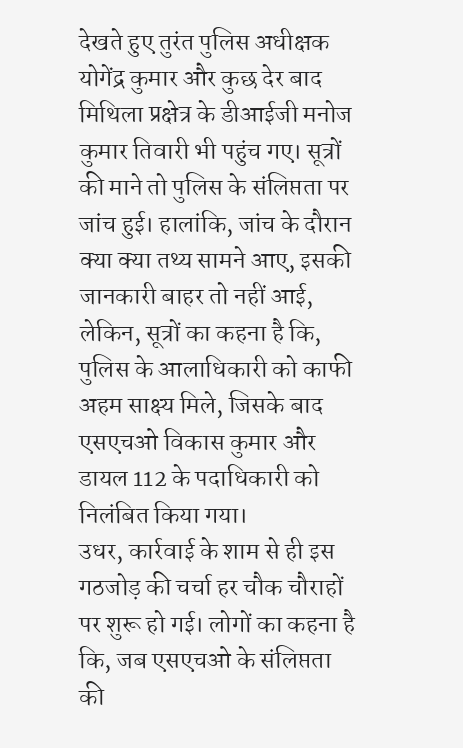देखते हुए तुरंत पुलिस अधीक्षक योगेंद्र कुमार और कुछ देर बाद मिथिला प्रक्षेत्र के डीआईजी मनोज कुमार तिवारी भी पहुंच गए। सूत्रों की माने तो पुलिस के संलिप्तता पर जांच हुई। हालांकि, जांच के दौरान क्या क्या तथ्य सामने आए, इसकी जानकारी बाहर तो नहीं आई, लेकिन, सूत्रों का कहना है कि, पुलिस के आलाधिकारी को काफी अहम साक्ष्य मिले, जिसके बाद एसएचओ विकास कुमार और डायल 112 के पदाधिकारी को निलंबित किया गया।
उधर, कार्रवाई के शाम से ही इस गठजोड़ की चर्चा हर चौक चौराहों पर शुरू हो गई। लोगों का कहना है कि, जब एसएचओ के संलिप्तता की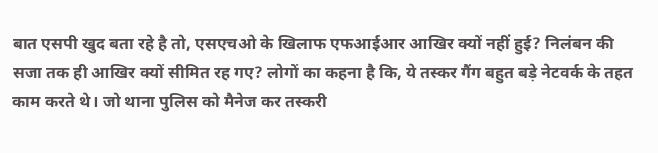बात एसपी खुद बता रहे है तो, एसएचओ के खिलाफ एफआईआर आखिर क्यों नहीं हुई? निलंबन की सजा तक ही आखिर क्यों सीमित रह गए? लोगों का कहना है कि, ये तस्कर गैंग बहुत बड़े नेटवर्क के तहत काम करते थे। जो थाना पुलिस को मैनेज कर तस्करी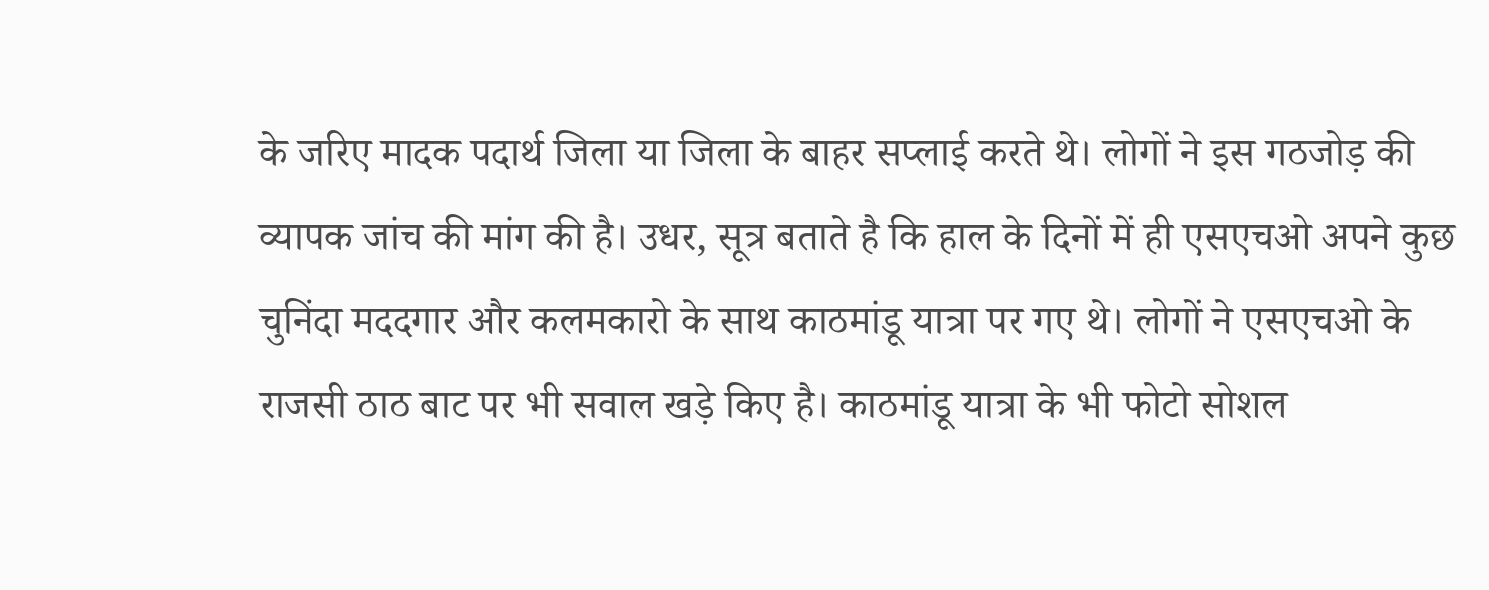के जरिए मादक पदार्थ जिला या जिला के बाहर सप्लाई करते थे। लोगों ने इस गठजोड़ की व्यापक जांच की मांग की है। उधर, सूत्र बताते है कि हाल के दिनों में ही एसएचओ अपने कुछ चुनिंदा मददगार और कलमकारो के साथ काठमांडू यात्रा पर गए थे। लोगों ने एसएचओ के राजसी ठाठ बाट पर भी सवाल खड़े किए है। काठमांडू यात्रा के भी फोटो सोशल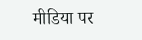मीडिया पर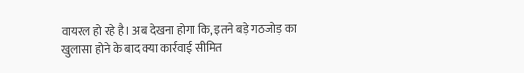वायरल हो रहे है। अब देखना होगा कि, इतने बड़े गठजोड़ का खुलासा होने के बाद क्या कार्रवाई सीमित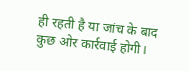ही रहती है या जांच के बाद कुछ ओर कार्रवाई होगी।